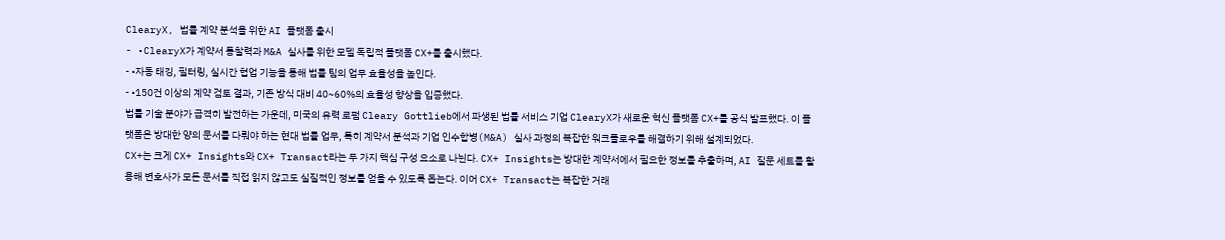ClearyX, 법률 계약 분석을 위한 AI 플랫폼 출시
- •ClearyX가 계약서 통찰력과 M&A 실사를 위한 모델 독립적 플랫폼 CX+를 출시했다.
- •자동 태깅, 필터링, 실시간 협업 기능을 통해 법률 팀의 업무 효율성을 높인다.
- •150건 이상의 계약 검토 결과, 기존 방식 대비 40~60%의 효율성 향상을 입증했다.
법률 기술 분야가 급격히 발전하는 가운데, 미국의 유력 로펌 Cleary Gottlieb에서 파생된 법률 서비스 기업 ClearyX가 새로운 혁신 플랫폼 CX+를 공식 발표했다. 이 플랫폼은 방대한 양의 문서를 다뤄야 하는 현대 법률 업무, 특히 계약서 분석과 기업 인수합병(M&A) 실사 과정의 복잡한 워크플로우를 해결하기 위해 설계되었다.
CX+는 크게 CX+ Insights와 CX+ Transact라는 두 가지 핵심 구성 요소로 나뉜다. CX+ Insights는 방대한 계약서에서 필요한 정보를 추출하며, AI 질문 세트를 활용해 변호사가 모든 문서를 직접 읽지 않고도 실질적인 정보를 얻을 수 있도록 돕는다. 이어 CX+ Transact는 복잡한 거래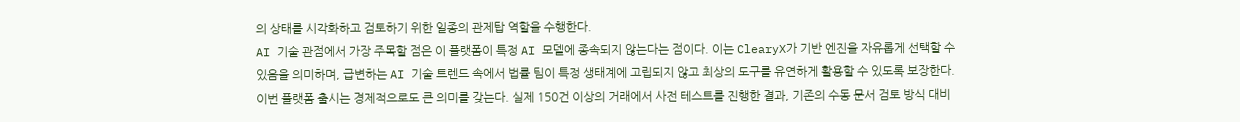의 상태를 시각화하고 검토하기 위한 일종의 관제탑 역할을 수행한다.
AI 기술 관점에서 가장 주목할 점은 이 플랫폼이 특정 AI 모델에 종속되지 않는다는 점이다. 이는 ClearyX가 기반 엔진을 자유롭게 선택할 수 있음을 의미하며, 급변하는 AI 기술 트렌드 속에서 법률 팀이 특정 생태계에 고립되지 않고 최상의 도구를 유연하게 활용할 수 있도록 보장한다.
이번 플랫폼 출시는 경제적으로도 큰 의미를 갖는다. 실제 150건 이상의 거래에서 사전 테스트를 진행한 결과, 기존의 수동 문서 검토 방식 대비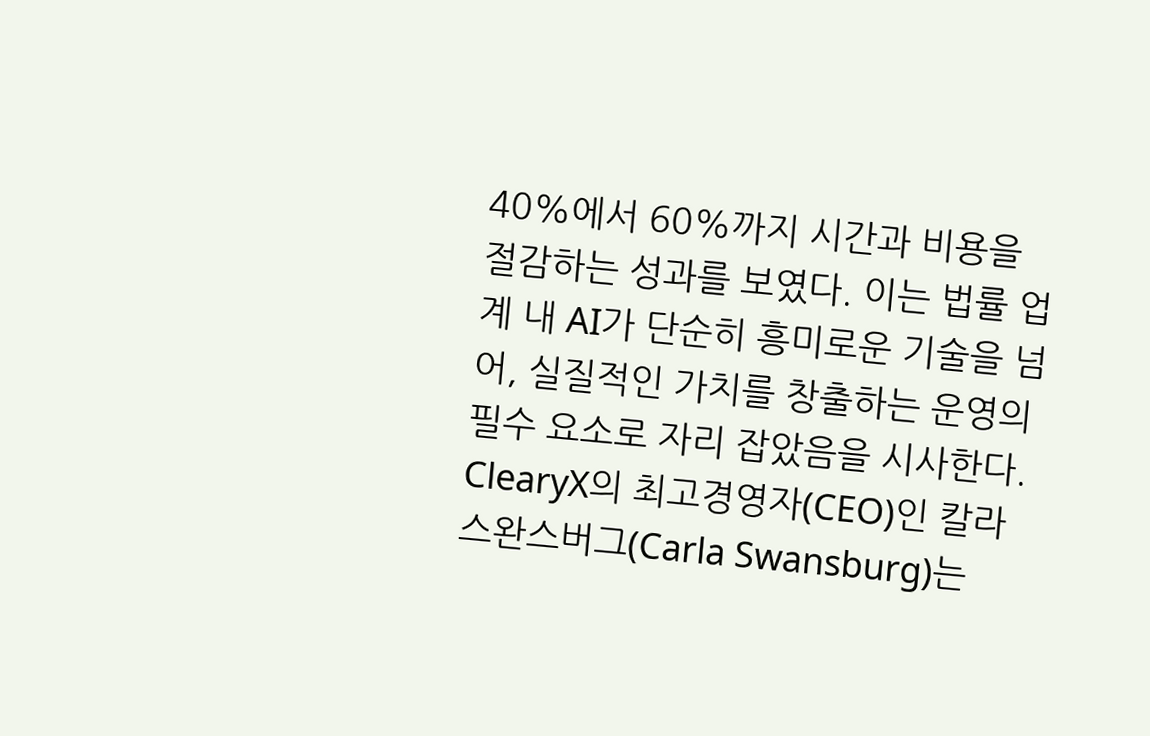40%에서 60%까지 시간과 비용을 절감하는 성과를 보였다. 이는 법률 업계 내 AI가 단순히 흥미로운 기술을 넘어, 실질적인 가치를 창출하는 운영의 필수 요소로 자리 잡았음을 시사한다.
ClearyX의 최고경영자(CEO)인 칼라 스완스버그(Carla Swansburg)는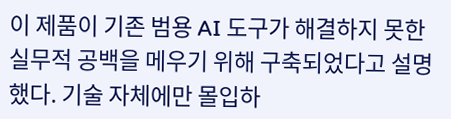이 제품이 기존 범용 AI 도구가 해결하지 못한 실무적 공백을 메우기 위해 구축되었다고 설명했다. 기술 자체에만 몰입하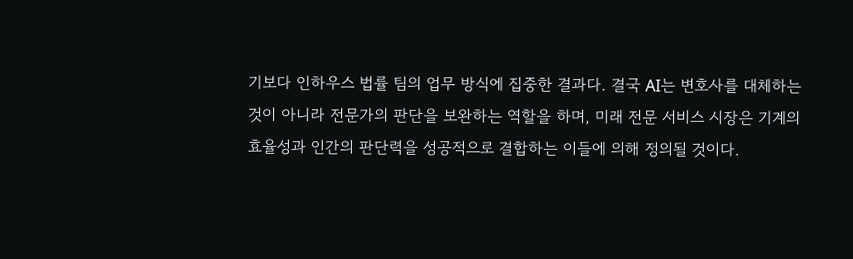기보다 인하우스 법률 팀의 업무 방식에 집중한 결과다. 결국 AI는 변호사를 대체하는 것이 아니라 전문가의 판단을 보완하는 역할을 하며, 미래 전문 서비스 시장은 기계의 효율성과 인간의 판단력을 성공적으로 결합하는 이들에 의해 정의될 것이다.